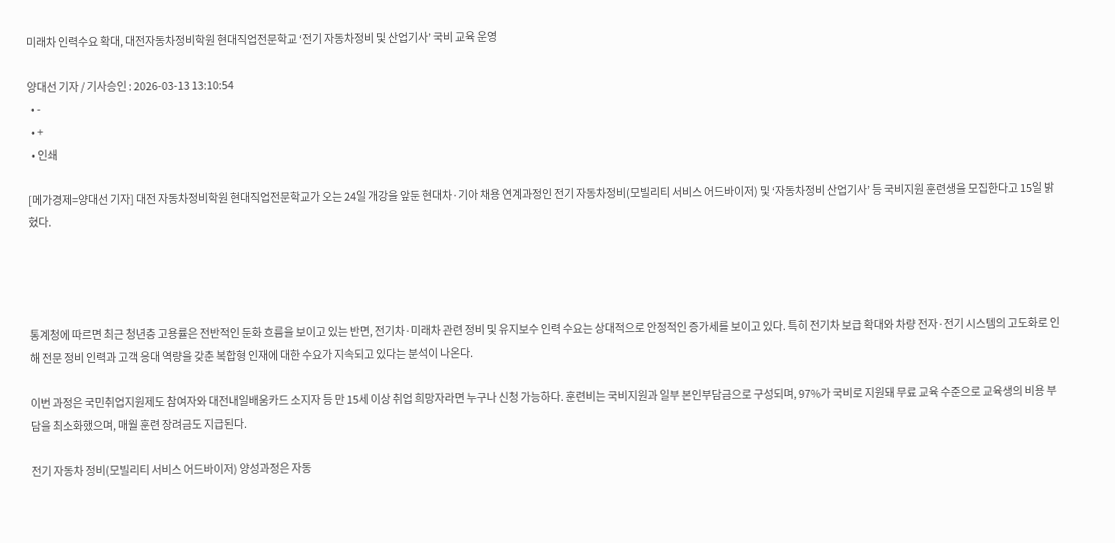미래차 인력수요 확대, 대전자동차정비학원 현대직업전문학교 ‘전기 자동차정비 및 산업기사’ 국비 교육 운영

양대선 기자 / 기사승인 : 2026-03-13 13:10:54
  • -
  • +
  • 인쇄

[메가경제=양대선 기자] 대전 자동차정비학원 현대직업전문학교가 오는 24일 개강을 앞둔 현대차·기아 채용 연계과정인 전기 자동차정비(모빌리티 서비스 어드바이저) 및 ‘자동차정비 산업기사’ 등 국비지원 훈련생을 모집한다고 15일 밝혔다.




통계청에 따르면 최근 청년층 고용률은 전반적인 둔화 흐름을 보이고 있는 반면, 전기차·미래차 관련 정비 및 유지보수 인력 수요는 상대적으로 안정적인 증가세를 보이고 있다. 특히 전기차 보급 확대와 차량 전자·전기 시스템의 고도화로 인해 전문 정비 인력과 고객 응대 역량을 갖춘 복합형 인재에 대한 수요가 지속되고 있다는 분석이 나온다.

이번 과정은 국민취업지원제도 참여자와 대전내일배움카드 소지자 등 만 15세 이상 취업 희망자라면 누구나 신청 가능하다. 훈련비는 국비지원과 일부 본인부담금으로 구성되며, 97%가 국비로 지원돼 무료 교육 수준으로 교육생의 비용 부담을 최소화했으며, 매월 훈련 장려금도 지급된다.

전기 자동차 정비(모빌리티 서비스 어드바이저) 양성과정은 자동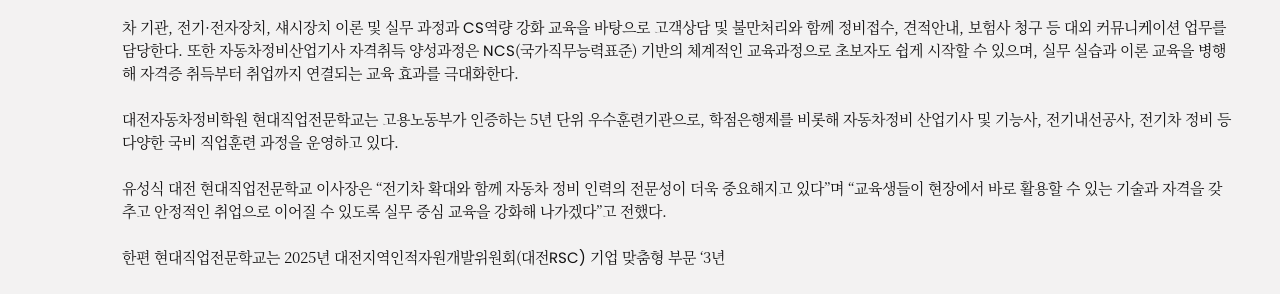차 기관, 전기·전자장치, 섀시장치 이론 및 실무 과정과 CS역량 강화 교육을 바탕으로 고객상담 및 불만처리와 함께 정비접수, 견적안내, 보험사 청구 등 대외 커뮤니케이션 업무를 담당한다. 또한 자동차정비산업기사 자격취득 양성과정은 NCS(국가직무능력표준) 기반의 체계적인 교육과정으로 초보자도 쉽게 시작할 수 있으며, 실무 실습과 이론 교육을 병행해 자격증 취득부터 취업까지 연결되는 교육 효과를 극대화한다.

대전자동차정비학원 현대직업전문학교는 고용노동부가 인증하는 5년 단위 우수훈련기관으로, 학점은행제를 비롯해 자동차정비 산업기사 및 기능사, 전기내선공사, 전기차 정비 등 다양한 국비 직업훈련 과정을 운영하고 있다.

유성식 대전 현대직업전문학교 이사장은 “전기차 확대와 함께 자동차 정비 인력의 전문성이 더욱 중요해지고 있다”며 “교육생들이 현장에서 바로 활용할 수 있는 기술과 자격을 갖추고 안정적인 취업으로 이어질 수 있도록 실무 중심 교육을 강화해 나가겠다”고 전했다.

한편 현대직업전문학교는 2025년 대전지역인적자원개발위원회(대전RSC) 기업 맞춤형 부문 ‘3년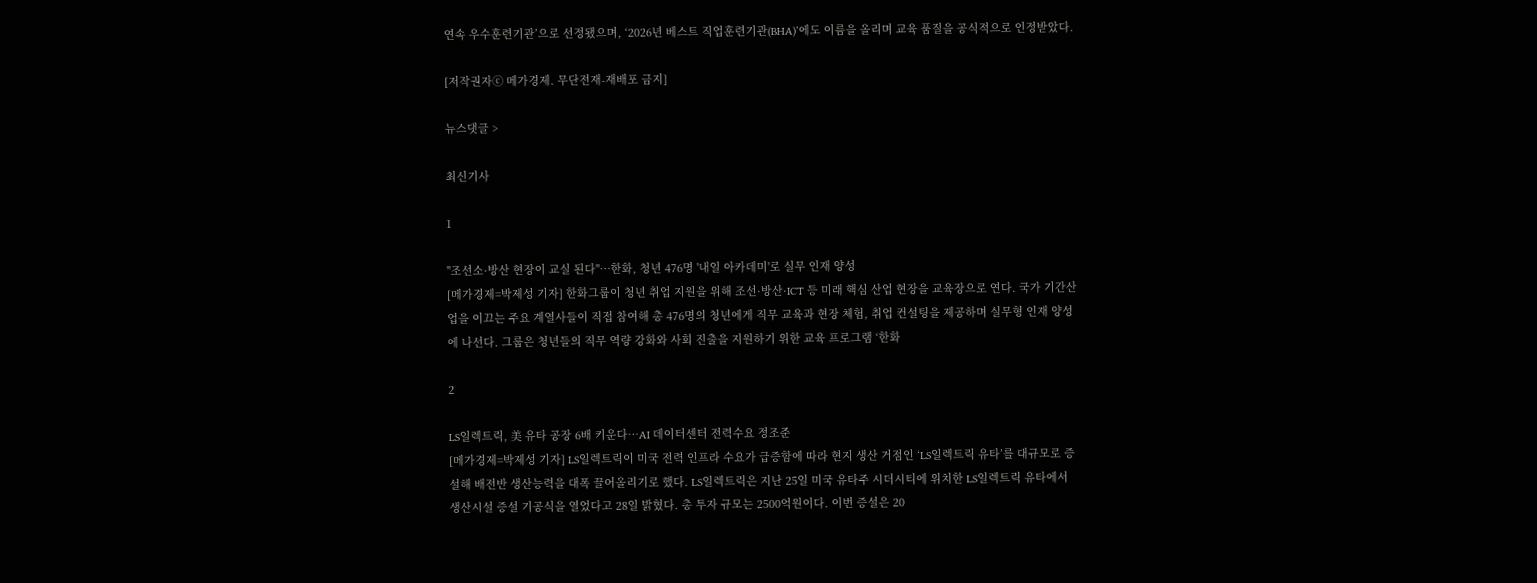연속 우수훈련기관’으로 선정됐으며, ‘2026년 베스트 직업훈련기관(BHA)’에도 이름을 올리며 교육 품질을 공식적으로 인정받았다.

[저작권자ⓒ 메가경제. 무단전재-재배포 금지]

뉴스댓글 >

최신기사

1

"조선소·방산 현장이 교실 된다"…한화, 청년 476명 '내일 아카데미'로 실무 인재 양성
[메가경제=박제성 기자] 한화그룹이 청년 취업 지원을 위해 조선·방산·ICT 등 미래 핵심 산업 현장을 교육장으로 연다. 국가 기간산업을 이끄는 주요 계열사들이 직접 참여해 총 476명의 청년에게 직무 교육과 현장 체험, 취업 컨설팅을 제공하며 실무형 인재 양성에 나선다. 그룹은 청년들의 직무 역량 강화와 사회 진출을 지원하기 위한 교육 프로그램 ‘한화

2

LS일렉트릭, 美 유타 공장 6배 키운다…AI 데이터센터 전력수요 정조준
[메가경제=박제성 기자] LS일렉트릭이 미국 전력 인프라 수요가 급증함에 따라 현지 생산 거점인 ‘LS일렉트릭 유타’를 대규모로 증설해 배전반 생산능력을 대폭 끌어올리기로 했다. LS일렉트릭은 지난 25일 미국 유타주 시더시티에 위치한 LS일렉트릭 유타에서 생산시설 증설 기공식을 열었다고 28일 밝혔다. 총 투자 규모는 2500억원이다. 이번 증설은 20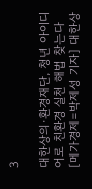3

대한상의·환경재단, 청년 아이디어로 친환경 실천 해법 찾는다
[메가경제=박제성 기자] 대한상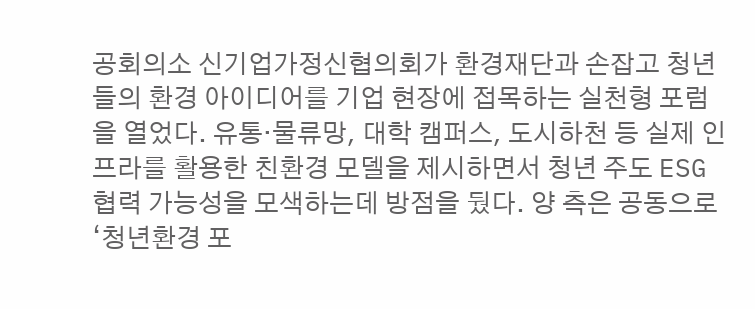공회의소 신기업가정신협의회가 환경재단과 손잡고 청년들의 환경 아이디어를 기업 현장에 접목하는 실천형 포럼을 열었다. 유통·물류망, 대학 캠퍼스, 도시하천 등 실제 인프라를 활용한 친환경 모델을 제시하면서 청년 주도 ESG 협력 가능성을 모색하는데 방점을 뒀다. 양 측은 공동으로 ‘청년환경 포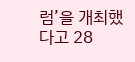럼’을 개최했다고 28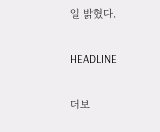일 밝혔다.

HEADLINE

더보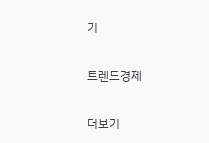기

트렌드경제

더보기